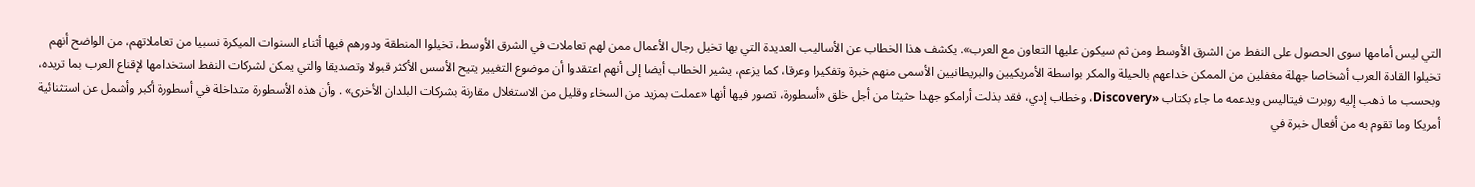التي ليس أمامها سوى الحصول على النفط من الشرق الأوسط ومن ثم سيكون عليها التعاون مع العرب». يكشف هذا الخطاب عن الأساليب العديدة التي بها تخيل رجال الأعمال ممن لهم تعاملات في الشرق الأوسط، تخيلوا المنطقة ودورهم فيها أثناء السنوات الميكرة نسبيا من تعاملاتهم، من الواضح أنهم تخيلوا القادة العرب أشخاصا جهلة مغفلين من الممكن خداعهم بالحيلة والمكر بواسطة الأمريكيين والبريطانيين الأسمى منهم خبرة وتفكيرا وعرقا، كما يزعم، يشير الخطاب أيضا إلى أنهم اعتقدوا أن موضوع التغيير يتيح الأسس الأكثر قبولا وتصديقا والتي يمكن لشركات النفط استخدامها لإقناع العرب بما تريده، وبحسب ما ذهب إليه روبرت فيتاليس ويدعمه ما جاء بكتاب «Discovery، وخطاب إدي، فقد بذلت أرامكو جهدا حثيثا من أجل خلق «أسطورة، تصور فيها أنها «عملت بمزيد من السخاء وقليل من الاستغلال مقارنة بشركات البلدان الأخرى» . وأن هذه الأسطورة متداخلة في أسطورة أكبر وأشمل عن استثنائية أمريكا وما تقوم به من أفعال خبرة في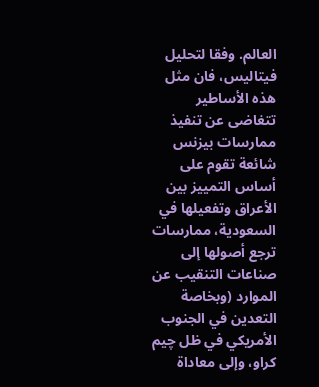العالم. وفقا لتحليل فيتاليس، فان مثل هذه الأساطير تتغاضى عن تنفيذ ممارسات بيزنس شائعة تقوم على أساس التمييز بين الأعراق وتفعيلها في السعودية، ممارسات ترجع أصولها إلى صناعات التنقيب عن الموارد (وبخاصة التعدين في الجنوب الأمريكي في ظل چيم كراو، وإلى معاداة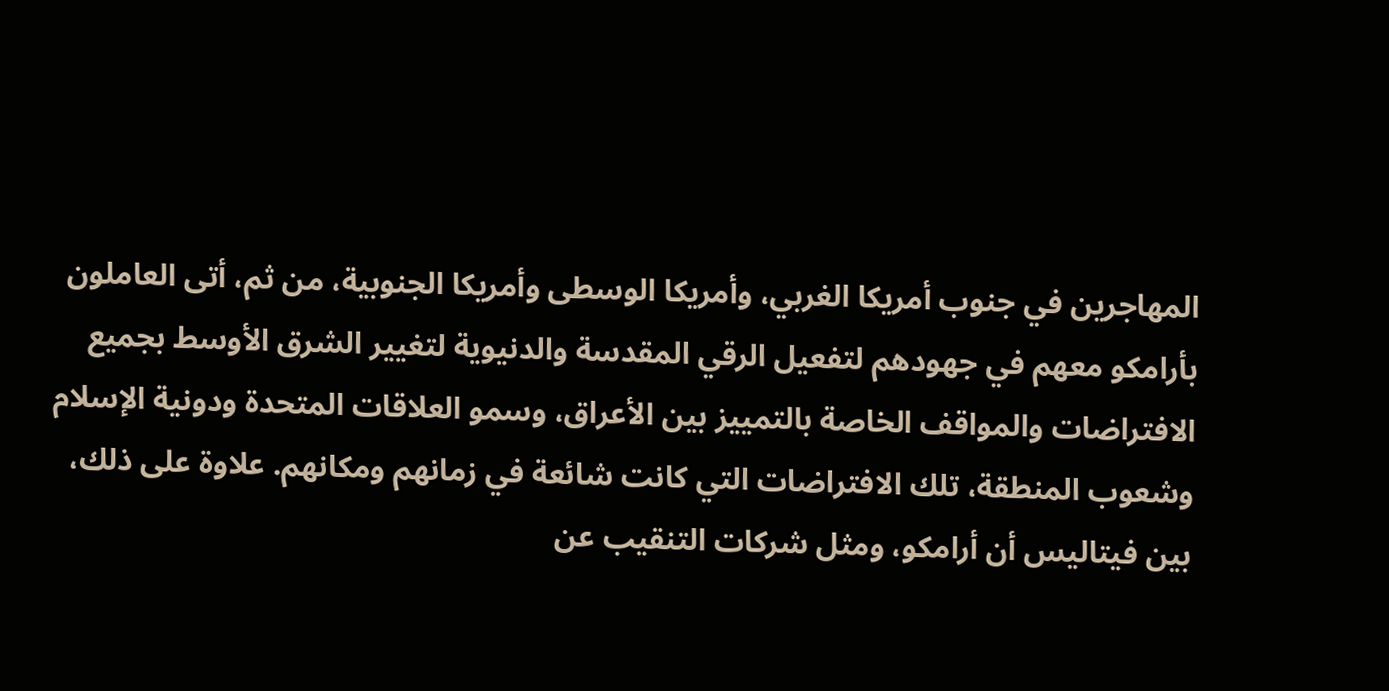المهاجرين في جنوب أمريكا الغربي، وأمريكا الوسطى وأمريكا الجنوبية، من ثم، أتى العاملون بأرامكو معهم في جهودهم لتفعيل الرقي المقدسة والدنيوية لتغيير الشرق الأوسط بجميع الافتراضات والمواقف الخاصة بالتمييز بين الأعراق، وسمو العلاقات المتحدة ودونية الإسلام وشعوب المنطقة، تلك الافتراضات التي كانت شائعة في زمانهم ومكانهم. علاوة على ذلك، بين فيتاليس أن أرامكو، ومثل شركات التنقيب عن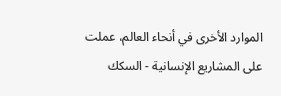الموارد الأخرى في أنحاء العالم، عملت على المشاريع الإنسانية - السكك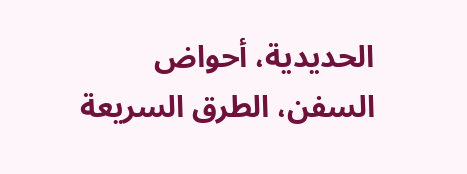الحديدية، أحواض السفن، الطرق السريعة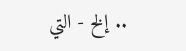.. إلخ - التي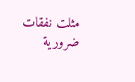مثلت نفقات ضرورية